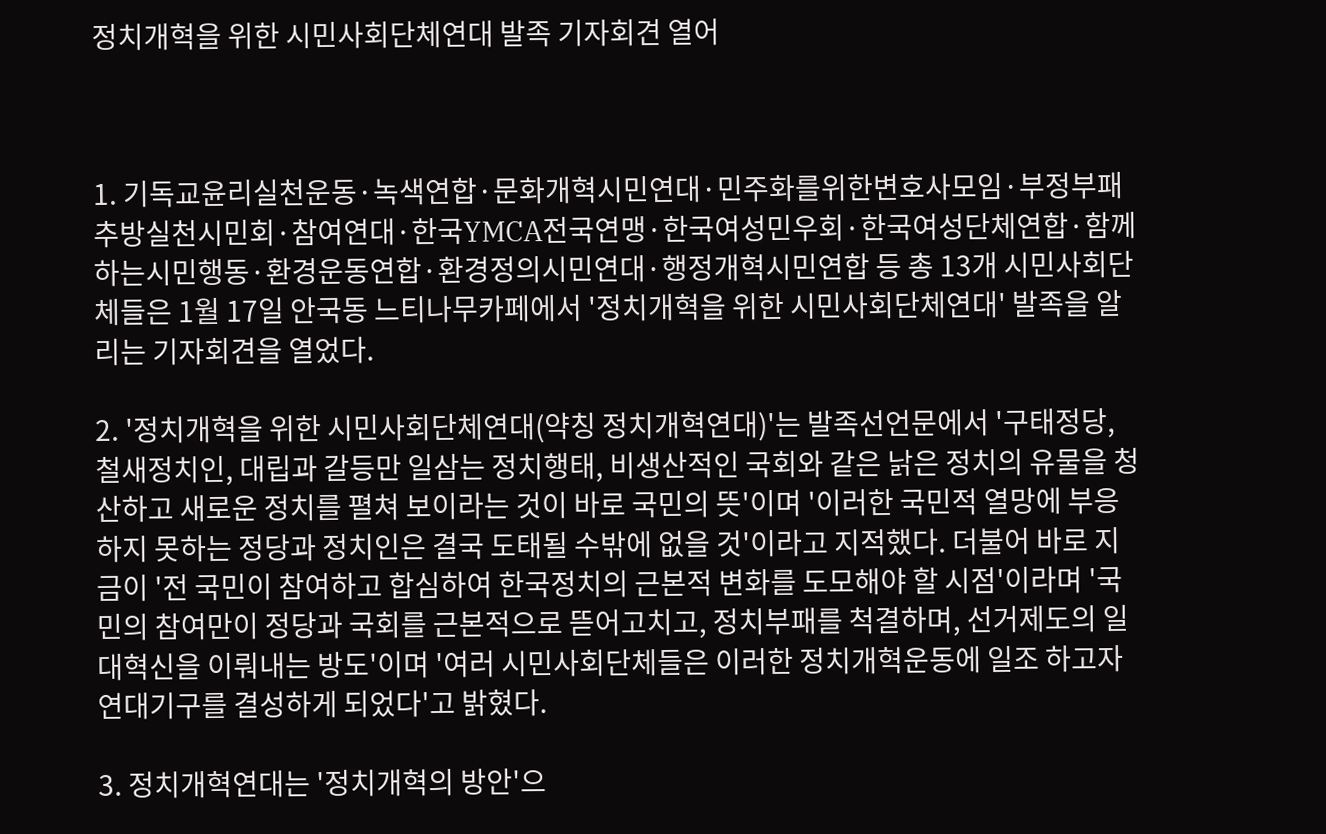정치개혁을 위한 시민사회단체연대 발족 기자회견 열어



1. 기독교윤리실천운동·녹색연합·문화개혁시민연대·민주화를위한변호사모임·부정부패추방실천시민회·참여연대·한국YMCA전국연맹·한국여성민우회·한국여성단체연합·함께하는시민행동·환경운동연합·환경정의시민연대·행정개혁시민연합 등 총 13개 시민사회단체들은 1월 17일 안국동 느티나무카페에서 '정치개혁을 위한 시민사회단체연대' 발족을 알리는 기자회견을 열었다.

2. '정치개혁을 위한 시민사회단체연대(약칭 정치개혁연대)'는 발족선언문에서 '구태정당, 철새정치인, 대립과 갈등만 일삼는 정치행태, 비생산적인 국회와 같은 낡은 정치의 유물을 청산하고 새로운 정치를 펼쳐 보이라는 것이 바로 국민의 뜻'이며 '이러한 국민적 열망에 부응하지 못하는 정당과 정치인은 결국 도태될 수밖에 없을 것'이라고 지적했다. 더불어 바로 지금이 '전 국민이 참여하고 합심하여 한국정치의 근본적 변화를 도모해야 할 시점'이라며 '국민의 참여만이 정당과 국회를 근본적으로 뜯어고치고, 정치부패를 척결하며, 선거제도의 일대혁신을 이뤄내는 방도'이며 '여러 시민사회단체들은 이러한 정치개혁운동에 일조 하고자 연대기구를 결성하게 되었다'고 밝혔다.

3. 정치개혁연대는 '정치개혁의 방안'으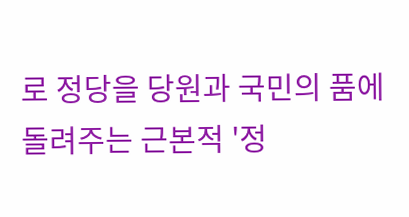로 정당을 당원과 국민의 품에 돌려주는 근본적 '정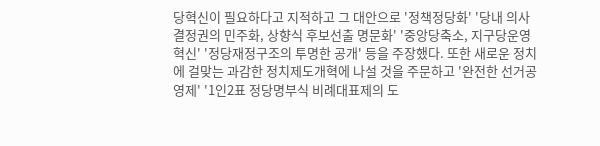당혁신이 필요하다고 지적하고 그 대안으로 '정책정당화' '당내 의사결정권의 민주화, 상향식 후보선출 명문화' '중앙당축소, 지구당운영혁신' '정당재정구조의 투명한 공개' 등을 주장했다. 또한 새로운 정치에 걸맞는 과감한 정치제도개혁에 나설 것을 주문하고 '완전한 선거공영제' '1인2표 정당명부식 비례대표제의 도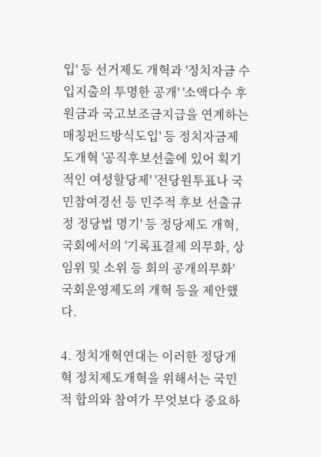입' 등 선거제도 개혁과 '정치자금 수입지출의 투명한 공개' '소액다수 후원금과 국고보조금지급을 연계하는 매칭펀드방식도입' 등 정치자금제도개혁 '공직후보선출에 있어 획기적인 여성할당제' '전당원투표나 국민참여경선 등 민주적 후보 선출규정 정당법 명기' 등 정당제도 개혁, 국회에서의 '기록표결제 의무화, 상임위 및 소위 등 회의 공개의무화' 국회운영제도의 개혁 등을 제안했다.

4. 정치개혁연대는 이러한 정당개혁 정치제도개혁을 위해서는 국민적 합의와 참여가 무엇보다 중요하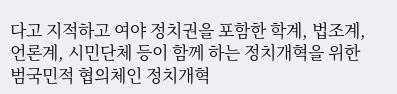다고 지적하고 여야 정치권을 포함한 학계, 법조계, 언론계, 시민단체 등이 함께 하는 정치개혁을 위한 범국민적 협의체인 정치개혁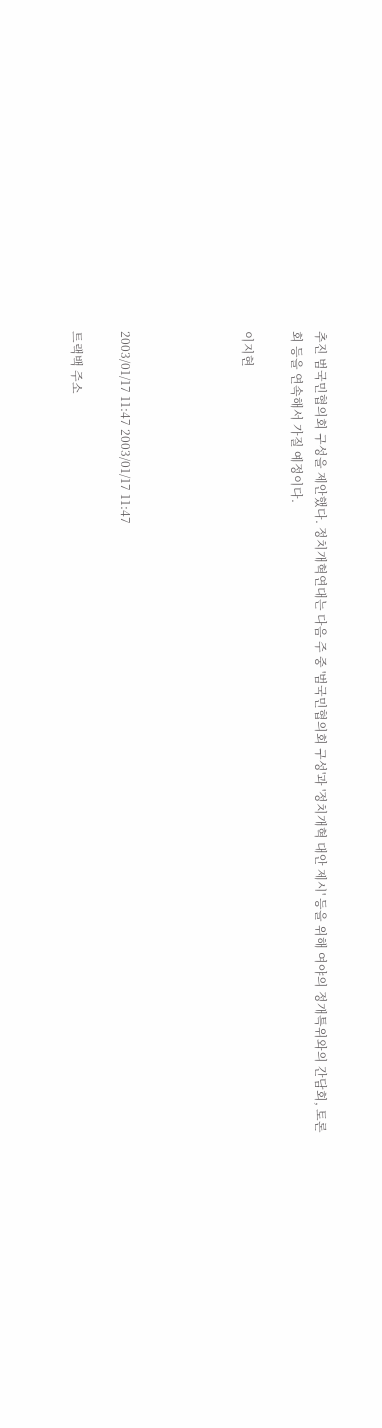추진 범국민협의회 구성을 제안했다. 정치개혁연대는 다음 주 중 '범국민협의회 구성'과 '정치개혁 대안 제시' 등을 위해 여야의 정개특위와의 간담회, 토론회 등을 연속해서 가질 예정이다.

이지현




2003/01/17 11:47 2003/01/17 11:47

트랙백 주소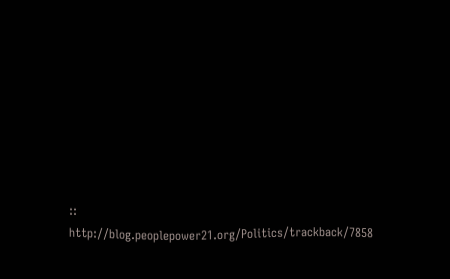:: http://blog.peoplepower21.org/Politics/trackback/7858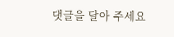댓글을 달아 주세요